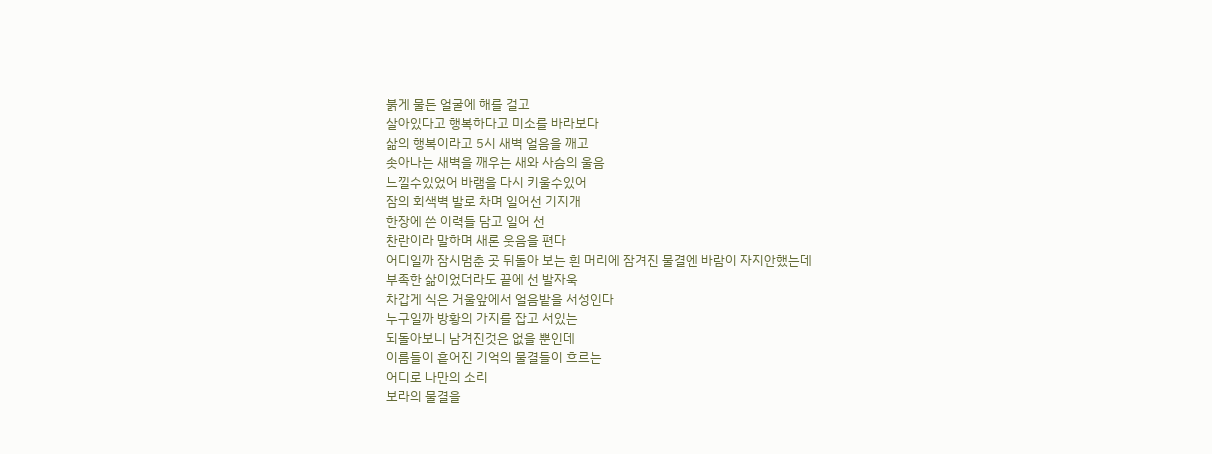붉게 물든 얼굴에 해를 걸고
살아있다고 행복하다고 미소를 바라보다
삶의 행복이라고 5시 새벽 얼음을 깨고
솟아나는 새벽을 깨우는 새와 사슴의 울음
느낄수있었어 바램을 다시 키울수있어
잠의 회색벽 발로 차며 일어선 기지개
한장에 쓴 이력들 담고 일어 선
찬란이라 말하며 새론 웃음을 편다
어디일까 잠시멈춘 곳 뒤돌아 보는 흰 머리에 잠겨진 물결엔 바람이 자지안했는데
부족한 삶이었더라도 끝에 선 발자욱
차갑게 식은 거울앞에서 얼음밭을 서성인다
누구일까 방황의 가지를 잡고 서있는
되돌아보니 남겨진것은 없을 뿐인데
이름들이 흩어진 기억의 물결들이 흐르는
어디로 나만의 소리
보라의 물결을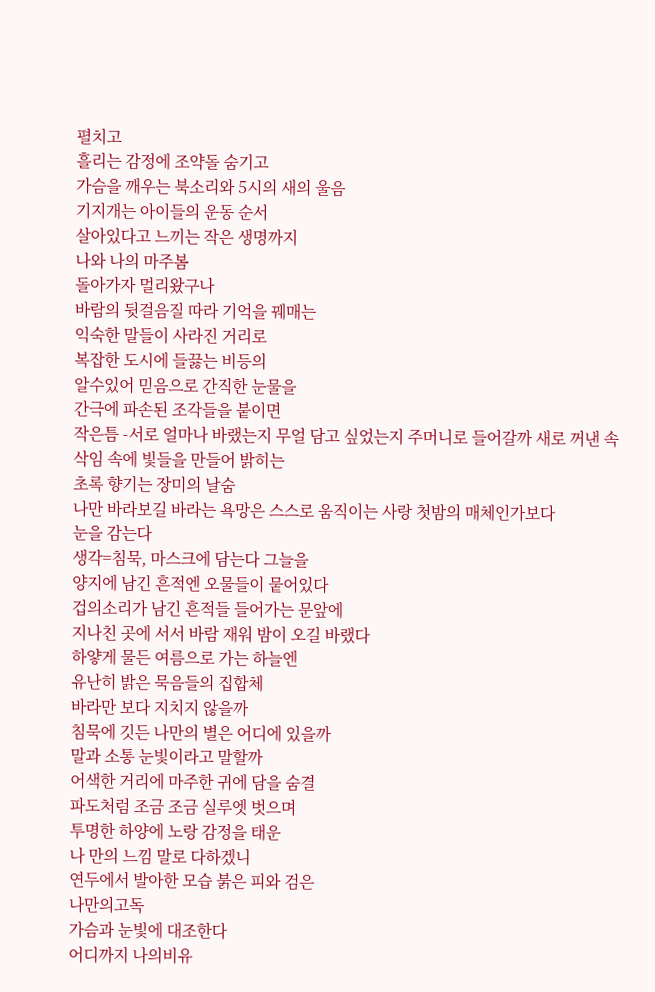펼치고
흘리는 감정에 조약돌 숨기고
가슴을 깨우는 북소리와 5시의 새의 울음
기지개는 아이들의 운동 순서
살아있다고 느끼는 작은 생명까지
나와 나의 마주봄
돌아가자 멀리왔구나
바람의 뒷걸음질 따라 기억을 꿰매는
익숙한 말들이 사라진 거리로
복잡한 도시에 들끓는 비등의
알수있어 믿음으로 간직한 눈물을
간극에 파손된 조각들을 붙이면
작은틈 -서로 얼마나 바랬는지 무얼 담고 싶었는지 주머니로 들어갈까 새로 꺼낸 속삭임 속에 빛들을 만들어 밝히는
초록 향기는 장미의 날숨
나만 바라보길 바라는 욕망은 스스로 움직이는 사랑 첫밤의 매체인가보다
눈을 감는다
생각=침묵, 마스크에 담는다 그늘을
양지에 남긴 흔적엔 오물들이 뭍어있다
겁의소리가 남긴 흔적들 들어가는 문앞에
지나친 곳에 서서 바람 재워 밤이 오길 바랬다
하얗게 물든 여름으로 가는 하늘엔
유난히 밝은 묵음들의 집합체
바라만 보다 지치지 않을까
침묵에 깃든 나만의 별은 어디에 있을까
말과 소통 눈빛이라고 말할까
어색한 거리에 마주한 귀에 담을 숨결
파도처럼 조금 조금 실루엣 벗으며
투명한 하양에 노랑 감정을 태운
나 만의 느낌 말로 다하겠니
연두에서 발아한 모습 붉은 피와 검은
나만의고독
가슴과 눈빛에 대조한다
어디까지 나의비유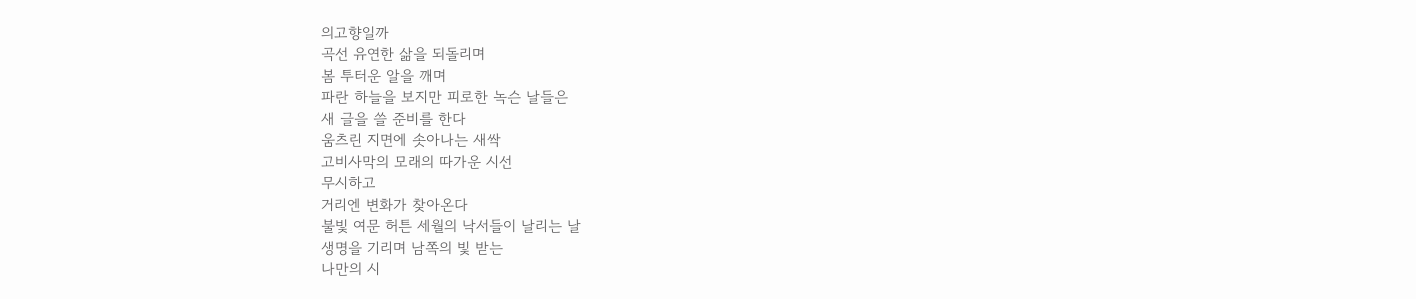의고향일까
곡선 유연한 삶을 되돌리며
봄 투터운 알을 깨며
파란 하늘을 보지만 피로한 녹슨 날들은
새 글을 쓸 준비를 한다
움츠린 지면에 솟아나는 새싹
고비사막의 모래의 따가운 시선
무시하고
거리엔 변화가 찾아온다
불빛 여문 허튼 세월의 낙서들이 날리는 날
생명을 기리며 남쪽의 빛 받는
나만의 시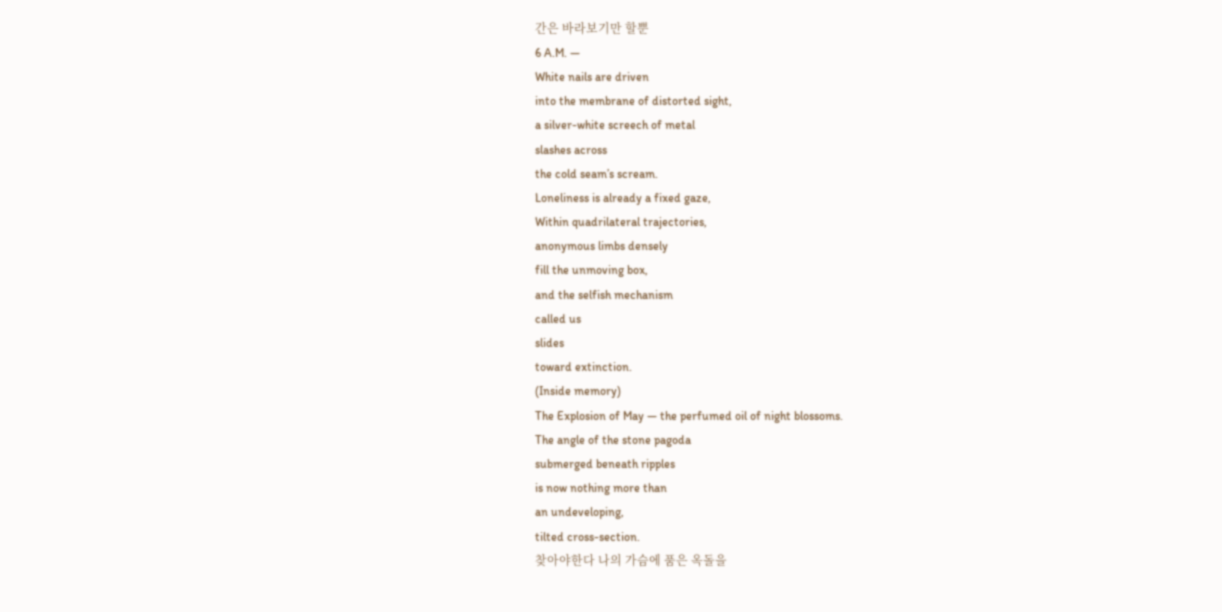간은 바라보기만 할뿐
6 A.M. —
White nails are driven
into the membrane of distorted sight,
a silver-white screech of metal
slashes across
the cold seam’s scream.
Loneliness is already a fixed gaze,
Within quadrilateral trajectories,
anonymous limbs densely
fill the unmoving box,
and the selfish mechanism
called us
slides
toward extinction.
(Inside memory)
The Explosion of May — the perfumed oil of night blossoms.
The angle of the stone pagoda
submerged beneath ripples
is now nothing more than
an undeveloping,
tilted cross-section.
찾아야한다 나의 가슴에 품은 옥돌을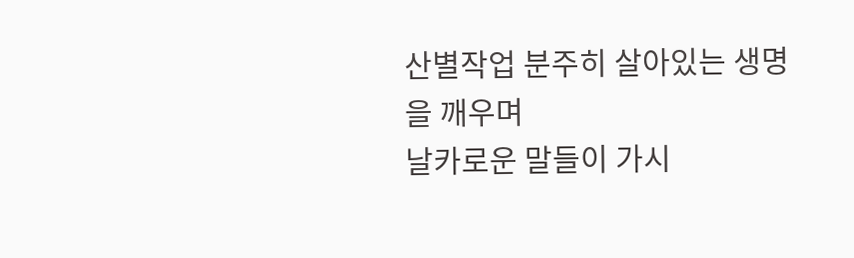산별작업 분주히 살아있는 생명을 깨우며
날카로운 말들이 가시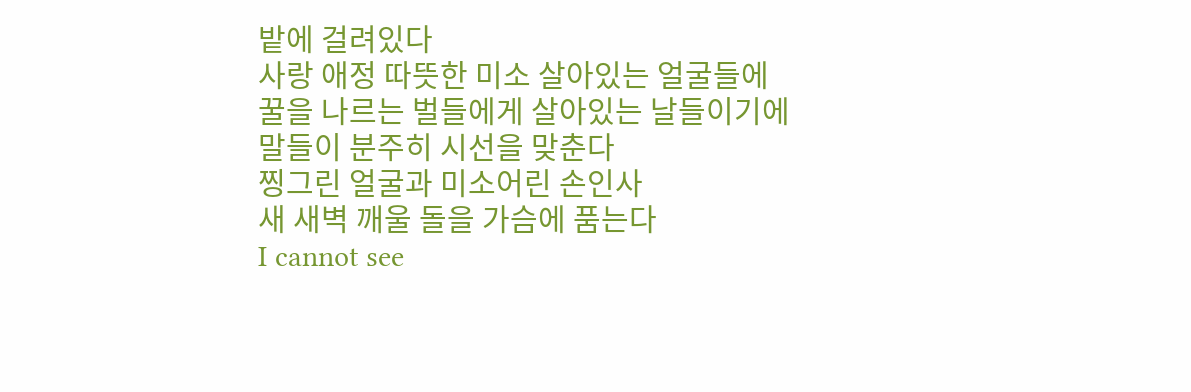밭에 걸려있다
사랑 애정 따뜻한 미소 살아있는 얼굴들에
꿀을 나르는 벌들에게 살아있는 날들이기에
말들이 분주히 시선을 맞춘다
찡그린 얼굴과 미소어린 손인사
새 새벽 깨울 돌을 가슴에 품는다
I cannot see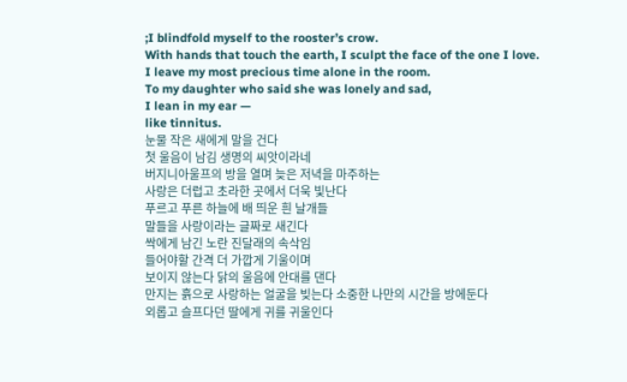;I blindfold myself to the rooster’s crow.
With hands that touch the earth, I sculpt the face of the one I love.
I leave my most precious time alone in the room.
To my daughter who said she was lonely and sad,
I lean in my ear —
like tinnitus.
눈물 작은 새에게 말을 건다
첫 울음이 남김 생명의 씨앗이라네
버지니아울프의 방을 열며 늦은 저녁을 마주하는
사랑은 더럽고 초라한 곳에서 더욱 빛난다
푸르고 푸른 하늘에 배 띄운 흰 날개들
말들을 사랑이라는 글짜로 새긴다
싹에게 남긴 노란 진달래의 속삭임
들어야할 간격 더 가깝게 기울이며
보이지 않는다 닭의 울음에 안대를 댄다
만지는 흙으로 사랑하는 얼굴을 빚는다 소중한 나만의 시간을 방에둔다
외롭고 슬프다던 딸에게 귀를 귀울인다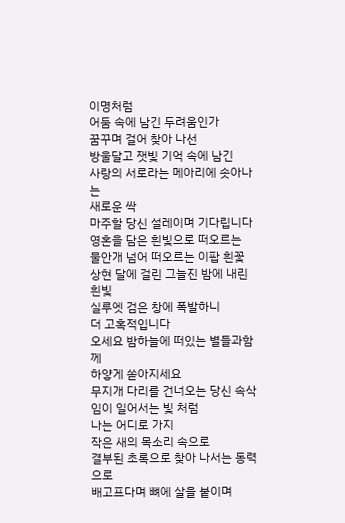이명처럼
어둠 속에 남긴 두려움인가
꿈꾸며 걸어 찾아 나선
방울달고 잿빛 기억 속에 남긴
사랑의 서로라는 메아리에 솟아나는
새로운 싹
마주할 당신 설레이며 기다립니다
영혼을 담은 흰빛으로 떠오르는
물안개 넘어 떠오르는 이팝 흰꽃
상현 달에 걸린 그늘진 밤에 내린 흰빛
실루엣 검은 창에 폭발하니
더 고혹적입니다
오세요 밤하늘에 떠있는 별들과함께
하얗게 쏟아지세요
무지개 다리를 건너오는 당신 속삭임이 일어서는 빛 처럼
나는 어디로 가지
작은 새의 목소리 속으로
결부된 초록으로 찾아 나서는 동력으로
배고프다며 뼈에 살을 붙이며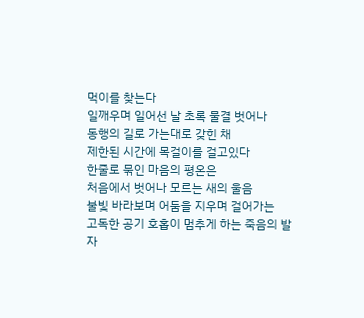먹이를 찾는다
일깨우며 일어선 날 초록 물결 벗어나
동행의 길로 가는대로 갖힌 채
제한된 시간에 목걸이를 걸고있다
한줄로 묶인 마음의 평온은
처음에서 벗어나 모르는 새의 울음
불빛 바라보며 어둠을 지우며 걸어가는
고독한 공기 호홉이 멈추게 하는 죽음의 발자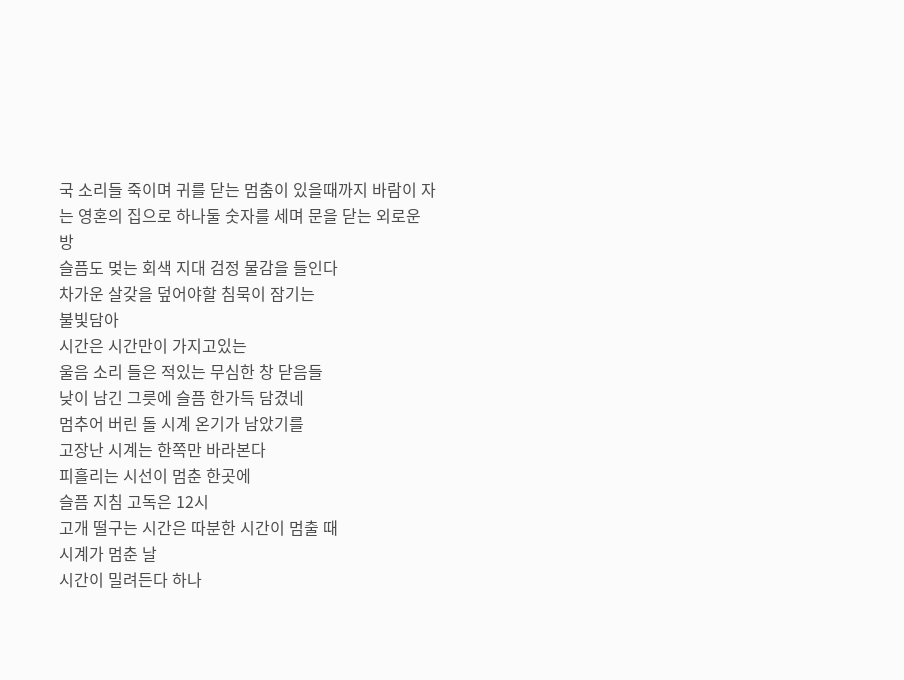국 소리들 죽이며 귀를 닫는 멈춤이 있을때까지 바람이 자는 영혼의 집으로 하나둘 숫자를 세며 문을 닫는 외로운 방
슬픔도 멎는 회색 지대 검정 물감을 들인다
차가운 살갖을 덮어야할 침묵이 잠기는
불빛담아
시간은 시간만이 가지고있는
울음 소리 들은 적있는 무심한 창 닫음들
낮이 남긴 그릇에 슬픔 한가득 담겼네
멈추어 버린 돌 시계 온기가 남았기를
고장난 시계는 한쪽만 바라본다
피흘리는 시선이 멈춘 한곳에
슬픔 지침 고독은 12시
고개 떨구는 시간은 따분한 시간이 멈출 때
시계가 멈춘 날
시간이 밀려든다 하나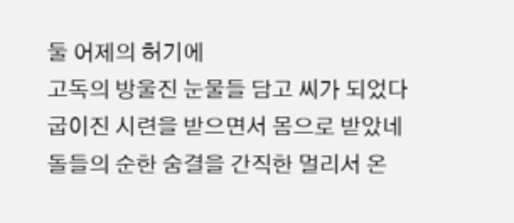둘 어제의 허기에
고독의 방울진 눈물들 담고 씨가 되었다
굽이진 시련을 받으면서 몸으로 받았네
돌들의 순한 숨결을 간직한 멀리서 온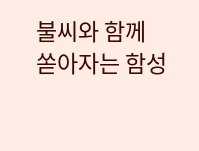불씨와 함께 쏟아자는 함성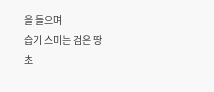을 들으며
습기 스미는 검은 땅
초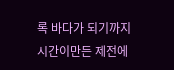록 바다가 되기까지 시간이만든 제전에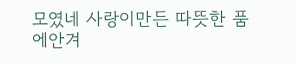모였네 사랑이만든 따뜻한 품에안겨